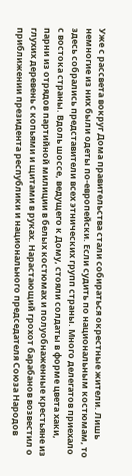Уже с рассвета вокруг Дома правительства стали собираться окрестные жители. Лишь немногие из них были одеты по-европейски. Если судить по национальным костюмам, то здесь собрались представители всех этнических групп страны. Много делегатов приехало с востока страны. Вдоль шоссе, ведущего к Дому, стояли солдаты в форме цвета хаки, парни из отрядов партийной милиции в белых костюмах и полуобнаженные крестьяне из глухих деревень с копьями и щитами в руках. Нарастающий грохот барабанов возвестил о приближении президента республики и национального председателя Союза Народов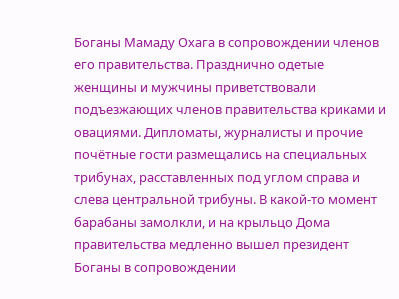Боганы Мамаду Охага в сопровождении членов его правительства. Празднично одетые женщины и мужчины приветствовали подъезжающих членов правительства криками и овациями. Дипломаты, журналисты и прочие почётные гости размещались на специальных трибунах, расставленных под углом справа и слева центральной трибуны. В какой-то момент барабаны замолкли, и на крыльцо Дома правительства медленно вышел президент Боганы в сопровождении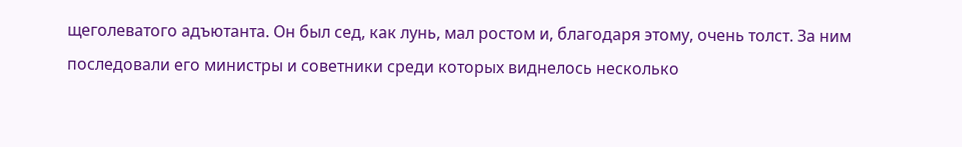щеголеватого адъютанта. Он был сед, как лунь, мал ростом и, благодаря этому, очень толст. За ним последовали его министры и советники среди которых виднелось несколько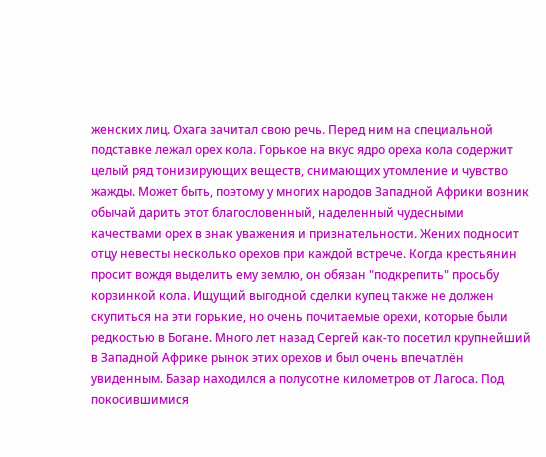женских лиц. Охага зачитал свою речь. Перед ним на специальной подставке лежал орех кола. Горькое на вкус ядро ореха кола содержит целый ряд тонизирующих веществ, снимающих утомление и чувство жажды. Может быть, поэтому у многих народов Западной Африки возник обычай дарить этот благословенный, наделенный чудесными качествами орех в знак уважения и признательности. Жених подносит отцу невесты несколько орехов при каждой встрече. Когда крестьянин просит вождя выделить ему землю, он обязан "подкрепить" просьбу корзинкой кола. Ищущий выгодной сделки купец также не должен скупиться на эти горькие, но очень почитаемые орехи, которые были редкостью в Богане. Много лет назад Сергей как-то посетил крупнейший в Западной Африке рынок этих орехов и был очень впечатлён увиденным. Базар находился а полусотне километров от Лагоса. Под покосившимися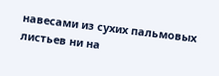навесами из сухих пальмовых листьев ни на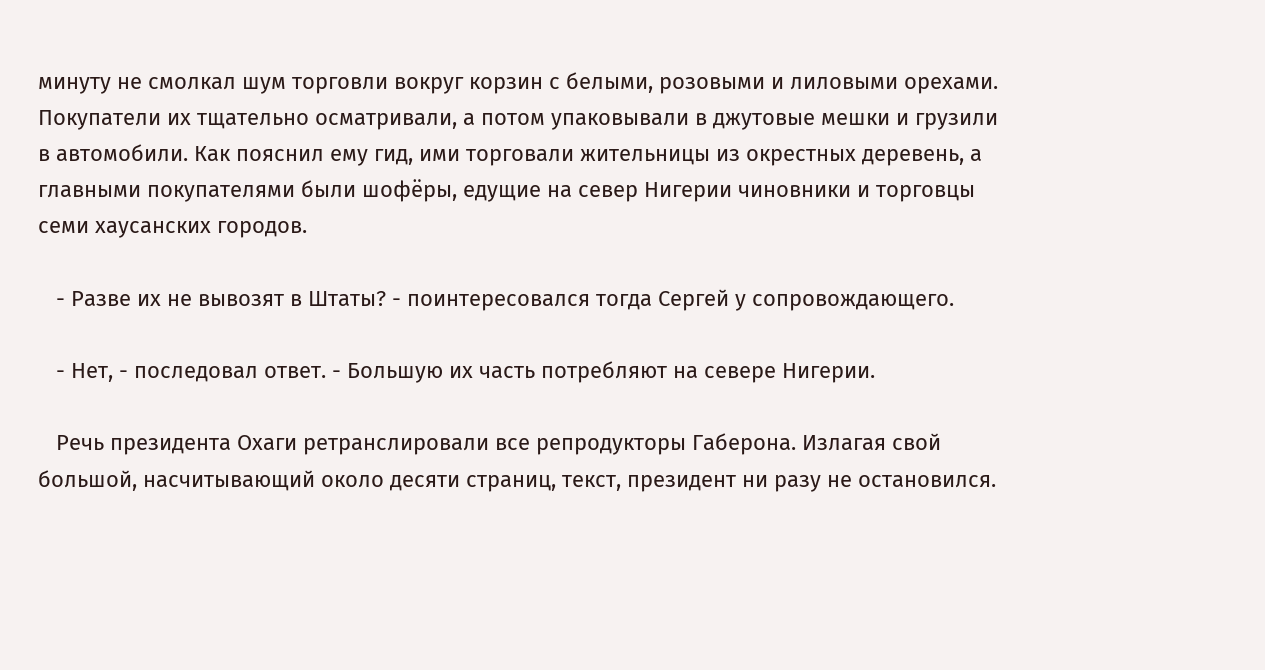минуту не смолкал шум торговли вокруг корзин с белыми, розовыми и лиловыми орехами. Покупатели их тщательно осматривали, а потом упаковывали в джутовые мешки и грузили в автомобили. Как пояснил ему гид, ими торговали жительницы из окрестных деревень, а главными покупателями были шофёры, едущие на север Нигерии чиновники и торговцы семи хаусанских городов.

   - Разве их не вывозят в Штаты? - поинтересовался тогда Сергей у сопровождающего.

   - Нет, - последовал ответ. - Большую их часть потребляют на севере Нигерии.

   Речь президента Охаги ретранслировали все репродукторы Габерона. Излагая свой большой, насчитывающий около десяти страниц, текст, президент ни разу не остановился.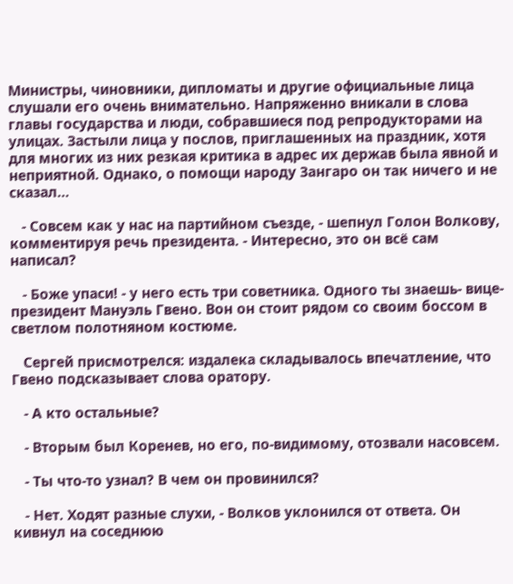Министры, чиновники, дипломаты и другие официальные лица слушали его очень внимательно. Напряженно вникали в слова главы государства и люди, собравшиеся под репродукторами на улицах. Застыли лица у послов, приглашенных на праздник, хотя для многих из них резкая критика в адрес их держав была явной и неприятной. Однако, о помощи народу Зангаро он так ничего и не сказал...

   - Совсем как у нас на партийном съезде, - шепнул Голон Волкову, комментируя речь президента. - Интересно, это он всё сам написал?

   - Боже упаси! - у него есть три советника. Одного ты знаешь- вице-президент Мануэль Гвено. Вон он стоит рядом со своим боссом в светлом полотняном костюме.

   Сергей присмотрелся: издалека складывалось впечатление, что Гвено подсказывает слова оратору.

   - А кто остальные?

   - Вторым был Коренев, но его, по-видимому, отозвали насовсем.

   - Ты что-то узнал? В чем он провинился?

   - Нет. Ходят разные слухи, - Волков уклонился от ответа. Он кивнул на соседнюю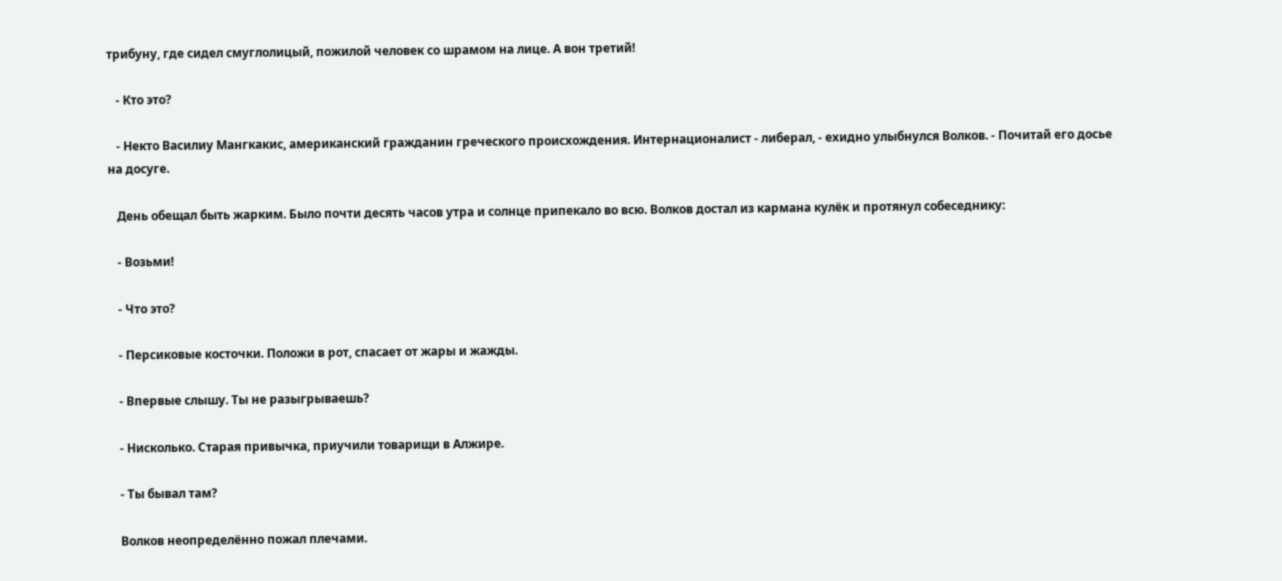трибуну, где сидел смуглолицый, пожилой человек со шрамом на лице. А вон третий!

   - Кто это?

   - Некто Василиу Мангкакис, американский гражданин греческого происхождения. Интернационалист - либерал, - ехидно улыбнулся Волков. - Почитай его досье на досуге.

   День обещал быть жарким. Было почти десять часов утра и солнце припекало во всю. Волков достал из кармана кулёк и протянул собеседнику:

   - Возьми!

   - Что это?

   - Персиковые косточки. Положи в рот, спасает от жары и жажды.

   - Впервые слышу. Ты не разыгрываешь?

   - Нисколько. Старая привычка, приучили товарищи в Алжире.

   - Ты бывал там?

   Волков неопределённо пожал плечами.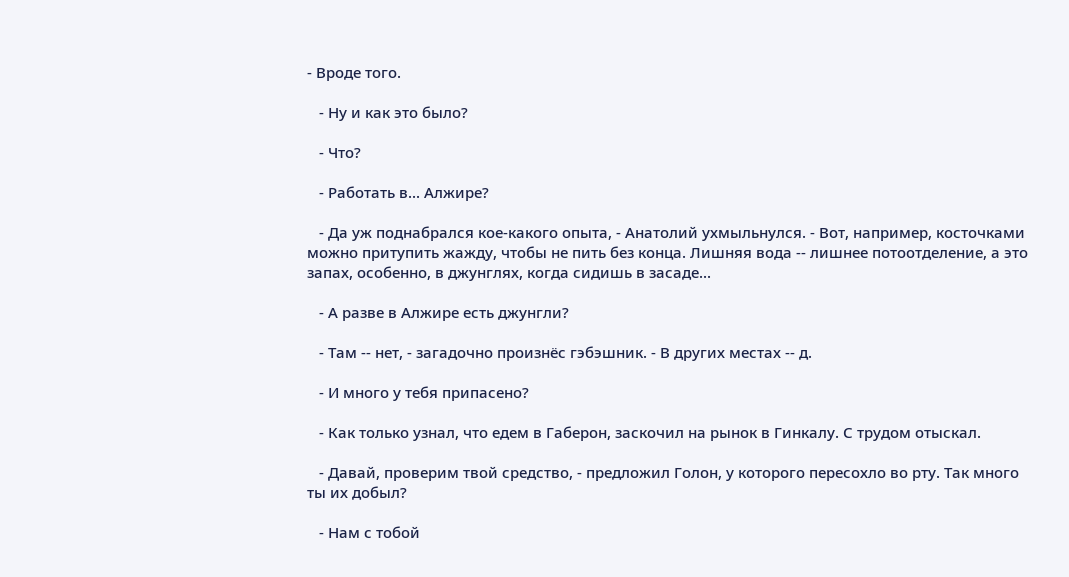- Вроде того.

   - Ну и как это было?

   - Что?

   - Работать в... Алжире?

   - Да уж поднабрался кое-какого опыта, - Анатолий ухмыльнулся. - Вот, например, косточками можно притупить жажду, чтобы не пить без конца. Лишняя вода -- лишнее потоотделение, а это запах, особенно, в джунглях, когда сидишь в засаде...

   - А разве в Алжире есть джунгли?

   - Там -- нет, - загадочно произнёс гэбэшник. - В других местах -- д.

   - И много у тебя припасено?

   - Как только узнал, что едем в Габерон, заскочил на рынок в Гинкалу. С трудом отыскал.

   - Давай, проверим твой средство, - предложил Голон, у которого пересохло во рту. Так много ты их добыл?

   - Нам с тобой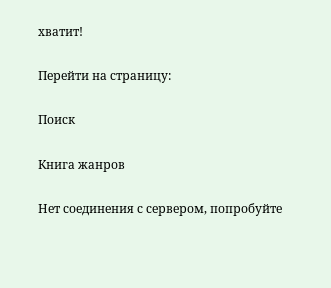хватит!

Перейти на страницу:

Поиск

Книга жанров

Нет соединения с сервером, попробуйте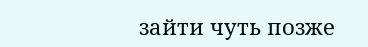зайти чуть позже